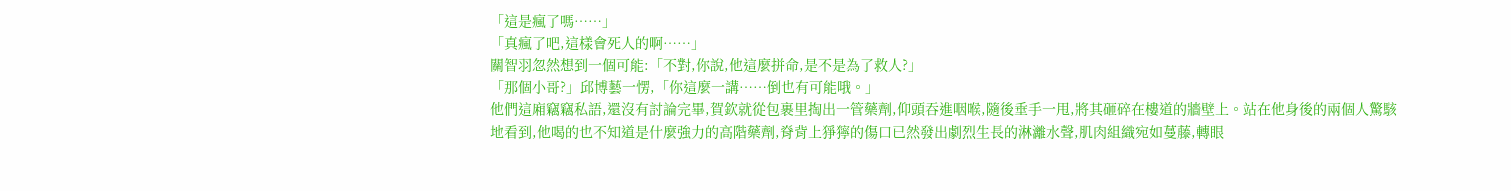「這是瘋了嗎……」
「真瘋了吧,這樣會死人的啊……」
關智羽忽然想到一個可能:「不對,你說,他這麼拼命,是不是為了救人?」
「那個小哥?」邱博藝一愣,「你這麼一講……倒也有可能哦。」
他們這廂竊竊私語,還沒有討論完畢,賀欽就從包裹里掏出一管藥劑,仰頭吞進咽喉,隨後垂手一甩,將其砸碎在樓道的牆壁上。站在他身後的兩個人驚駭地看到,他喝的也不知道是什麼強力的高階藥劑,脊背上猙獰的傷口已然發出劇烈生長的淋灕水聲,肌肉組織宛如蔓藤,轉眼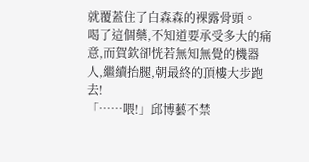就覆蓋住了白森森的裸露骨頭。
喝了這個藥,不知道要承受多大的痛意,而賀欽卻恍若無知無覺的機器人,繼續抬腿,朝最終的頂樓大步跑去!
「……喂!」邱博藝不禁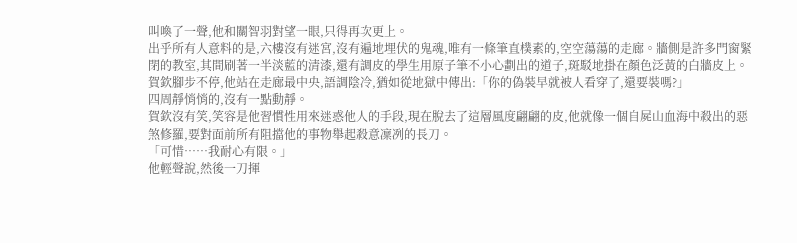叫喚了一聲,他和關智羽對望一眼,只得再次更上。
出乎所有人意料的是,六樓沒有迷宮,沒有遍地埋伏的鬼魂,唯有一條筆直樸素的,空空蕩蕩的走廊。牆側是許多門窗緊閉的教室,其間刷著一半淡藍的清漆,還有調皮的學生用原子筆不小心劃出的道子,斑駁地掛在顏色泛黃的白牆皮上。
賀欽腳步不停,他站在走廊最中央,語調陰冷,猶如從地獄中傳出:「你的偽裝早就被人看穿了,還要裝嗎?」
四周靜悄悄的,沒有一點動靜。
賀欽沒有笑,笑容是他習慣性用來迷惑他人的手段,現在脫去了這層風度翩翩的皮,他就像一個自屍山血海中殺出的惡煞修羅,要對面前所有阻擋他的事物舉起殺意凜冽的長刀。
「可惜……我耐心有限。」
他輕聲說,然後一刀揮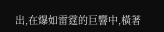出,在爆如雷霆的巨響中,橫著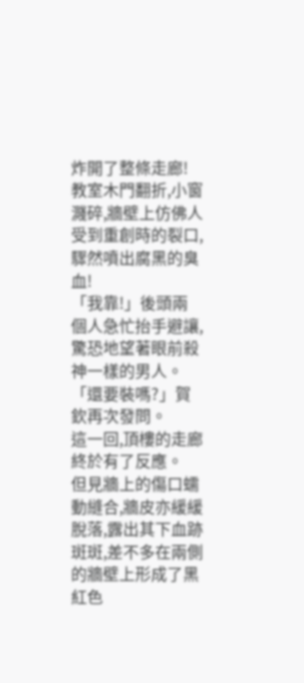炸開了整條走廊!
教室木門翻折,小窗濺碎,牆壁上仿佛人受到重創時的裂口,驟然噴出腐黑的臭血!
「我靠!」後頭兩個人急忙抬手避讓,驚恐地望著眼前殺神一樣的男人。
「還要裝嗎?」賀欽再次發問。
這一回,頂樓的走廊終於有了反應。
但見牆上的傷口蠕動縫合,牆皮亦緩緩脫落,露出其下血跡斑斑,差不多在兩側的牆壁上形成了黑紅色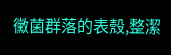黴菌群落的表殼,整潔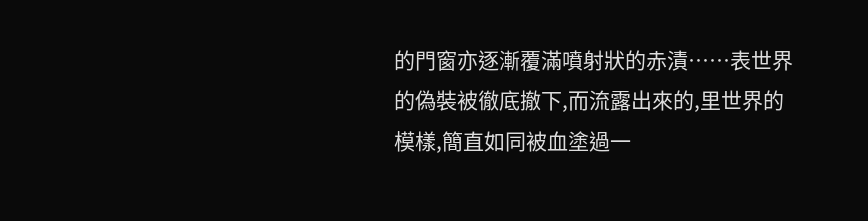的門窗亦逐漸覆滿噴射狀的赤漬……表世界的偽裝被徹底撤下,而流露出來的,里世界的模樣,簡直如同被血塗過一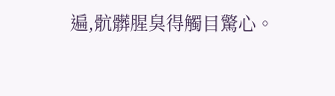遍,骯髒腥臭得觸目驚心。